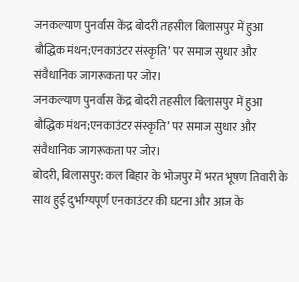जनकल्याण पुनर्वास केंद्र बोदरी तहसील बिलासपुर में हुआ बौद्धिक मंथन;एनकाउंटर संस्कृति’ पर समाज सुधार और संवैधानिक जागरूकता पर जोर।
जनकल्याण पुनर्वास केंद्र बोदरी तहसील बिलासपुर में हुआ बौद्धिक मंथन;एनकाउंटर संस्कृति’ पर समाज सुधार और संवैधानिक जागरूकता पर जोर।
बोदरी, बिलासपुर: कल बिहार के भोजपुर में भरत भूषण तिवारी के साथ हुई दुर्भाग्यपूर्ण एनकाउंटर की घटना और आज के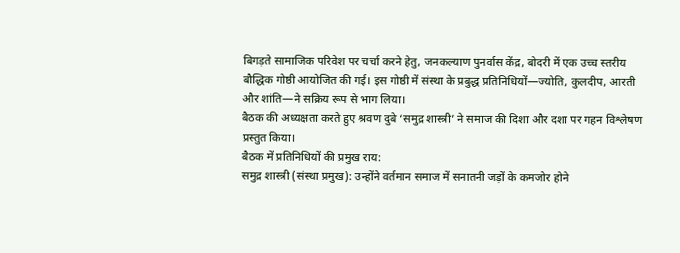बिगड़ते सामाजिक परिवेश पर चर्चा करने हेतु, जनकल्याण पुनर्वास केंद्र, बोदरी में एक उच्च स्तरीय बौद्धिक गोष्ठी आयोजित की गई। इस गोष्ठी में संस्था के प्रबुद्ध प्रतिनिधियों—ज्योति, कुलदीप, आरती और शांति—ने सक्रिय रूप से भाग लिया।
बैठक की अध्यक्षता करते हुए श्रवण दुबे ‘समुद्र शास्त्री’ ने समाज की दिशा और दशा पर गहन विश्लेषण प्रस्तुत किया।
बैठक में प्रतिनिधियों की प्रमुख राय:
समुद्र शास्त्री (संस्था प्रमुख): उन्होंने वर्तमान समाज में सनातनी जड़ों के कमजोर होने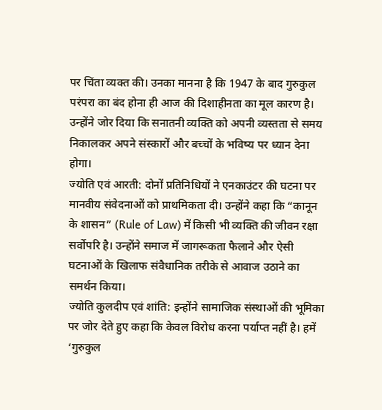पर चिंता व्यक्त की। उनका मानना है कि 1947 के बाद गुरुकुल परंपरा का बंद होना ही आज की दिशाहीनता का मूल कारण है। उन्होंने जोर दिया कि सनातनी व्यक्ति को अपनी व्यस्तता से समय निकालकर अपने संस्कारों और बच्चों के भविष्य पर ध्यान देना होगा।
ज्योति एवं आरती: दोनों प्रतिनिधियों ने एनकाउंटर की घटना पर मानवीय संवेदनाओं को प्राथमिकता दी। उन्होंने कहा कि “कानून के शासन” (Rule of Law) में किसी भी व्यक्ति की जीवन रक्षा सर्वोपरि है। उन्होंने समाज में जागरूकता फैलाने और ऐसी घटनाओं के खिलाफ संवैधानिक तरीके से आवाज उठाने का समर्थन किया।
ज्योति कुलदीप एवं शांति: इन्होंने सामाजिक संस्थाओं की भूमिका पर जोर देते हुए कहा कि केवल विरोध करना पर्याप्त नहीं है। हमें ‘गुरुकुल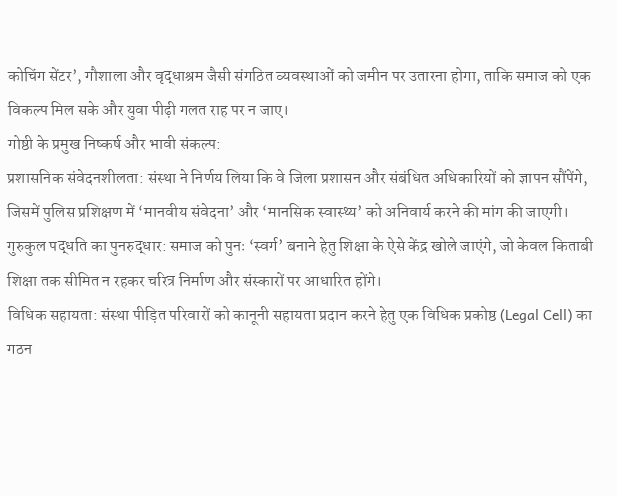कोचिंग सेंटर’, गौशाला और वृद्धाश्रम जैसी संगठित व्यवस्थाओं को जमीन पर उतारना होगा, ताकि समाज को एक विकल्प मिल सके और युवा पीढ़ी गलत राह पर न जाए।
गोष्ठी के प्रमुख निष्कर्ष और भावी संकल्प:
प्रशासनिक संवेदनशीलता: संस्था ने निर्णय लिया कि वे जिला प्रशासन और संबंधित अधिकारियों को ज्ञापन सौंपेंगे, जिसमें पुलिस प्रशिक्षण में ‘मानवीय संवेदना’ और ‘मानसिक स्वास्थ्य’ को अनिवार्य करने की मांग की जाएगी।
गुरुकुल पद्धति का पुनरुद्धार: समाज को पुनः ‘स्वर्ग’ बनाने हेतु शिक्षा के ऐसे केंद्र खोले जाएंगे, जो केवल किताबी शिक्षा तक सीमित न रहकर चरित्र निर्माण और संस्कारों पर आधारित होंगे।
विधिक सहायता: संस्था पीड़ित परिवारों को कानूनी सहायता प्रदान करने हेतु एक विधिक प्रकोष्ठ (Legal Cell) का गठन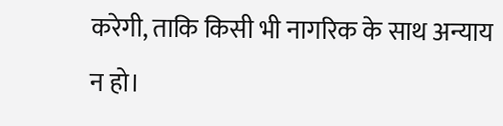करेगी, ताकि किसी भी नागरिक के साथ अन्याय न हो।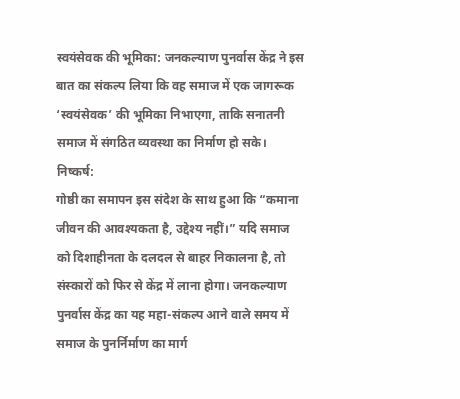स्वयंसेवक की भूमिका: जनकल्याण पुनर्वास केंद्र ने इस बात का संकल्प लिया कि वह समाज में एक जागरूक ‘स्वयंसेवक’ की भूमिका निभाएगा, ताकि सनातनी समाज में संगठित व्यवस्था का निर्माण हो सके।
निष्कर्ष:
गोष्ठी का समापन इस संदेश के साथ हुआ कि “कमाना जीवन की आवश्यकता है, उद्देश्य नहीं।” यदि समाज को दिशाहीनता के दलदल से बाहर निकालना है, तो संस्कारों को फिर से केंद्र में लाना होगा। जनकल्याण पुनर्वास केंद्र का यह महा-संकल्प आने वाले समय में समाज के पुनर्निर्माण का मार्ग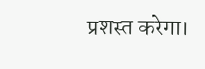प्रशस्त करेगा।